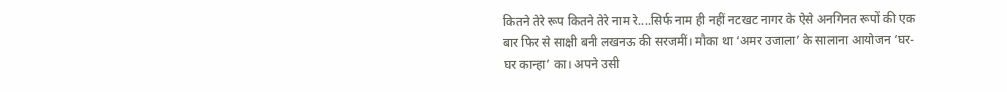कितने तेरे रूप कितने तेरे नाम रे....सिर्फ नाम ही नहीं नटखट नागर के ऐसे अनगिनत रूपों की एक बार फिर से साक्षी बनी लखनऊ की सरजमीं। मौका था ‘अमर उजाला’ के सालाना आयोजन ‘घर-घर कान्हा’ का। अपने उसी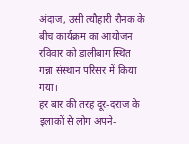अंदाज, उसी त्यौहारी रौनक के बीच कार्यक्रम का आयोजन रविवार को डालीबाग स्थित गन्ना संस्थान परिसर में किया गया।
हर बार की तरह दूर-दराज के इलाकों से लोग अपने-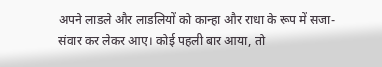अपने लाडले और लाडलियों को कान्हा और राधा के रूप में सजा-संवार कर लेकर आए। कोई पहली बार आया, तो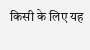किसी के लिए यह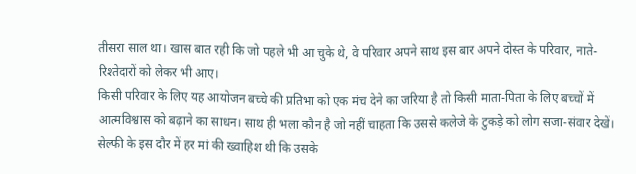तीसरा साल था। खास बात रही कि जो पहले भी आ चुके थे, वे परिवार अपने साथ इस बार अपने दोस्त के परिवार, नाते-रिश्तेदारों को लेकर भी आए।
किसी परिवार के लिए यह आयोजन बच्चे की प्रतिभा को एक मंच देने का जरिया है तो किसी माता-पिता के लिए बच्चों में आत्मविश्वास को बढ़ाने का साधन। साथ ही भला कौन है जो नहीं चाहता कि उससे कलेजे के टुकड़े को लोग सजा-संवार देखें।
सेल्फी के इस दौर में हर मां की ख्वाहिश थी कि उसके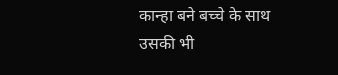कान्हा बने बच्चे के साथ उसकी भी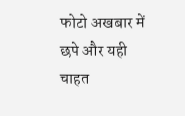फोटो अखबार में छपे और यही चाहत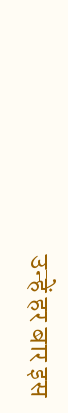उन्हें हर बार इस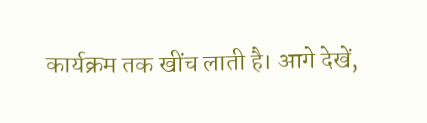कार्यक्रम तक खींच लाती है। आगे देखें,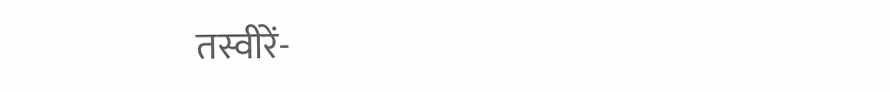तस्वीरें-